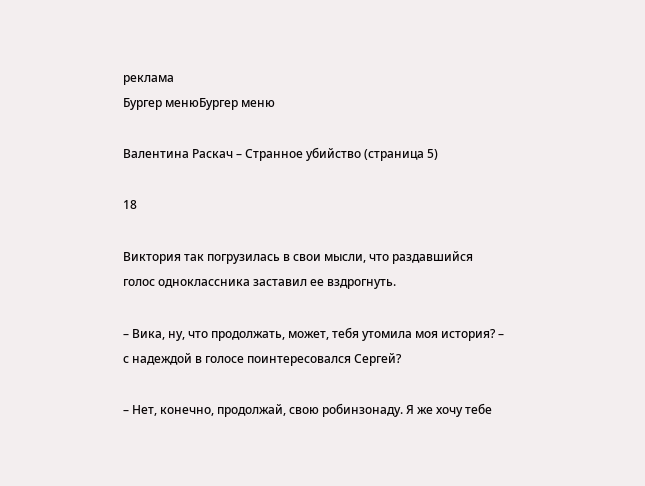реклама
Бургер менюБургер меню

Валентина Раскач – Странное убийство (страница 5)

18

Виктория так погрузилась в свои мысли, что раздавшийся голос одноклассника заставил ее вздрогнуть.

– Вика, ну, что продолжать, может, тебя утомила моя история? – с надеждой в голосе поинтересовался Сергей?

– Нет, конечно, продолжай, свою робинзонаду. Я же хочу тебе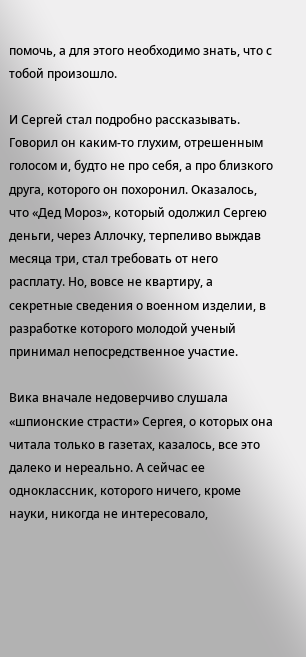помочь, а для этого необходимо знать, что с тобой произошло.

И Сергей стал подробно рассказывать. Говорил он каким-то глухим, отрешенным голосом и, будто не про себя, а про близкого друга, которого он похоронил. Оказалось, что «Дед Мороз», который одолжил Сергею деньги, через Аллочку, терпеливо выждав месяца три, стал требовать от него расплату. Но, вовсе не квартиру, а секретные сведения о военном изделии, в разработке которого молодой ученый принимал непосредственное участие.

Вика вначале недоверчиво слушала «шпионские страсти» Сергея, о которых она читала только в газетах, казалось, все это далеко и нереально. А сейчас ее одноклассник, которого ничего, кроме науки, никогда не интересовало,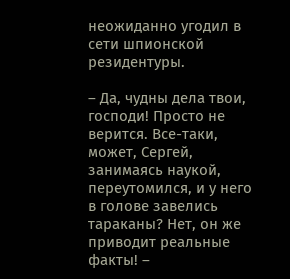неожиданно угодил в сети шпионской резидентуры.

– Да, чудны дела твои, господи! Просто не верится. Все-таки, может, Сергей, занимаясь наукой, переутомился, и у него в голове завелись тараканы? Нет, он же приводит реальные факты! –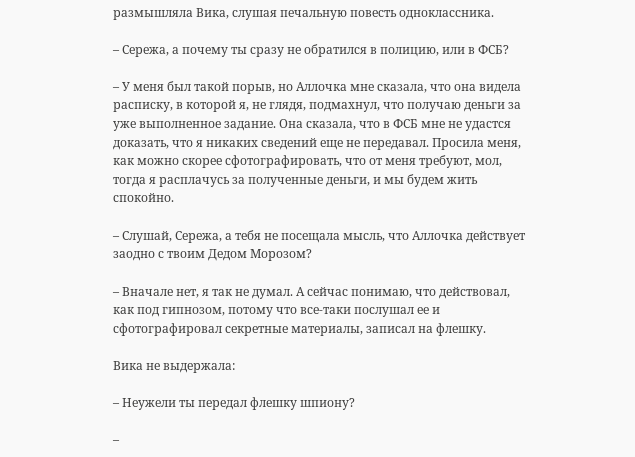размышляла Вика, слушая печальную повесть одноклассника.

– Сережа, а почему ты сразу не обратился в полицию, или в ФСБ?

– У меня был такой порыв, но Аллочка мне сказала, что она видела расписку, в которой я, не глядя, подмахнул, что получаю деньги за уже выполненное задание. Она сказала, что в ФСБ мне не удастся доказать, что я никаких сведений еще не передавал. Просила меня, как можно скорее сфотографировать, что от меня требуют, мол, тогда я расплачусь за полученные деньги, и мы будем жить спокойно.

– Слушай, Сережа, а тебя не посещала мысль, что Аллочка действует заодно с твоим Дедом Морозом?

– Вначале нет, я так не думал. А сейчас понимаю, что действовал, как под гипнозом, потому что все-таки послушал ее и сфотографировал секретные материалы, записал на флешку.

Вика не выдержала:

– Неужели ты передал флешку шпиону?

–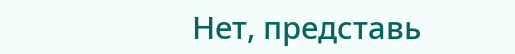Нет, представь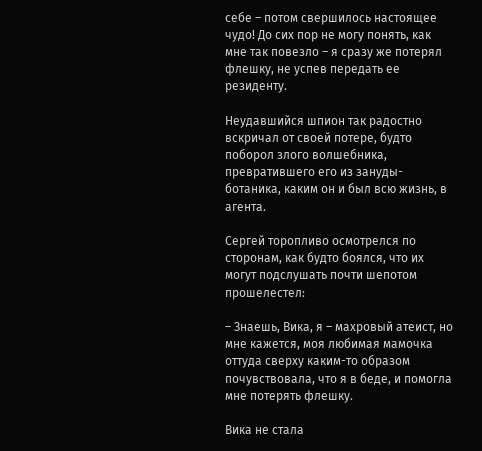себе – потом свершилось настоящее чудо! До сих пор не могу понять, как мне так повезло – я сразу же потерял флешку, не успев передать ее резиденту.

Неудавшийся шпион так радостно вскричал от своей потере, будто поборол злого волшебника, превратившего его из зануды-ботаника, каким он и был всю жизнь, в агента.

Сергей торопливо осмотрелся по сторонам, как будто боялся, что их могут подслушать почти шепотом прошелестел:

– Знаешь, Вика, я – махровый атеист, но мне кажется, моя любимая мамочка оттуда сверху каким-то образом почувствовала, что я в беде, и помогла мне потерять флешку.

Вика не стала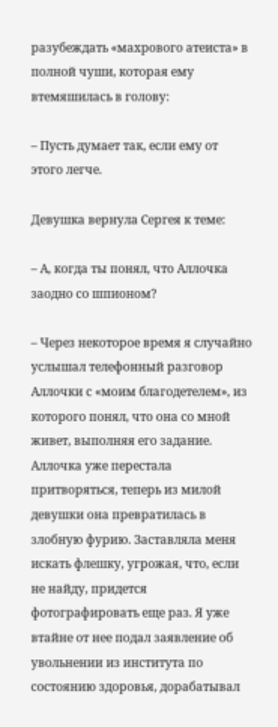разубеждать «махрового атеиста» в полной чуши, которая ему втемяшилась в голову:

– Пусть думает так, если ему от этого легче.

Девушка вернула Сергея к теме:

– А, когда ты понял, что Аллочка заодно со шпионом?

– Через некоторое время я случайно услышал телефонный разговор Аллочки с «моим благодетелем», из которого понял, что она со мной живет, выполняя его задание. Аллочка уже перестала притворяться, теперь из милой девушки она превратилась в злобную фурию. Заставляла меня искать флешку, угрожая, что, если не найду, придется фотографировать еще раз. Я уже втайне от нее подал заявление об увольнении из института по состоянию здоровья, дорабатывал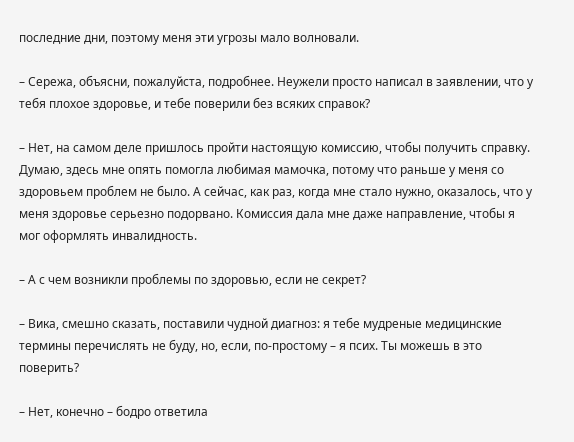последние дни, поэтому меня эти угрозы мало волновали.

– Сережа, объясни, пожалуйста, подробнее. Неужели просто написал в заявлении, что у тебя плохое здоровье, и тебе поверили без всяких справок?

– Нет, на самом деле пришлось пройти настоящую комиссию, чтобы получить справку. Думаю, здесь мне опять помогла любимая мамочка, потому что раньше у меня со здоровьем проблем не было. А сейчас, как раз, когда мне стало нужно, оказалось, что у меня здоровье серьезно подорвано. Комиссия дала мне даже направление, чтобы я мог оформлять инвалидность.

– А с чем возникли проблемы по здоровью, если не секрет?

– Вика, смешно сказать, поставили чудной диагноз: я тебе мудреные медицинские термины перечислять не буду, но, если, по-простому – я псих. Ты можешь в это поверить?

– Нет, конечно – бодро ответила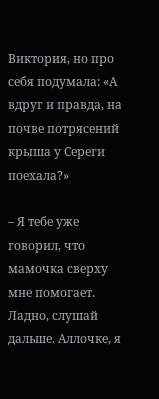Виктория, но про себя подумала: «А вдруг и правда, на почве потрясений крыша у Сереги поехала?»

– Я тебе уже говорил, что мамочка сверху мне помогает. Ладно, слушай дальше. Аллочке, я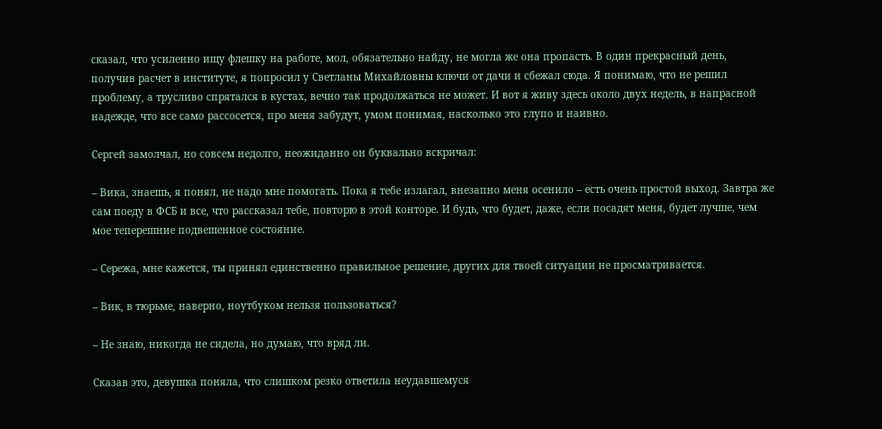сказал, что усиленно ищу флешку на работе, мол, обязательно найду, не могла же она пропасть. В один прекрасный день, получив расчет в институте, я попросил у Светланы Михайловны ключи от дачи и сбежал сюда. Я понимаю, что не решил проблему, а трусливо спрятался в кустах, вечно так продолжаться не может. И вот я живу здесь около двух недель, в напрасной надежде, что все само рассосется, про меня забудут, умом понимая, насколько это глупо и наивно.

Сергей замолчал, но совсем недолго, неожиданно он буквально вскричал:

– Вика, знаешь, я понял, не надо мне помогать. Пока я тебе излагал, внезапно меня осенило – есть очень простой выход. Завтра же сам поеду в ФСБ и все, что рассказал тебе, повторю в этой конторе. И будь, что будет, даже, если посадят меня, будет лучше, чем мое теперешние подвешенное состояние.

– Сережа, мне кажется, ты принял единственно правильное решение, других для твоей ситуации не просматривается.

– Вик, в тюрьме, наверно, ноутбуком нельзя пользоваться?

– Не знаю, никогда не сидела, но думаю, что вряд ли.

Сказав это, девушка поняла, что слишком резко ответила неудавшемуся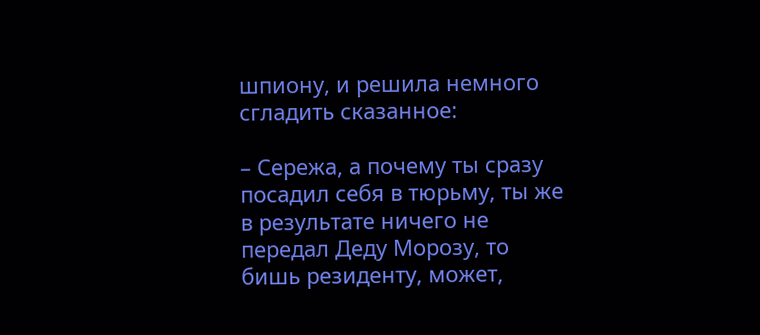шпиону, и решила немного сгладить сказанное:

– Сережа, а почему ты сразу посадил себя в тюрьму, ты же в результате ничего не передал Деду Морозу, то бишь резиденту, может,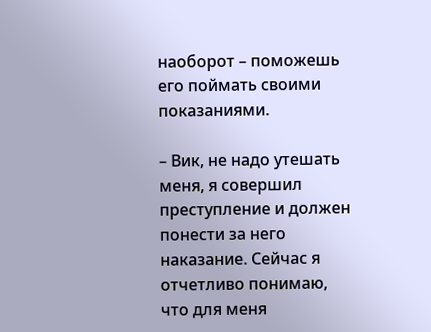наоборот – поможешь его поймать своими показаниями.

– Вик, не надо утешать меня, я совершил преступление и должен понести за него наказание. Сейчас я отчетливо понимаю, что для меня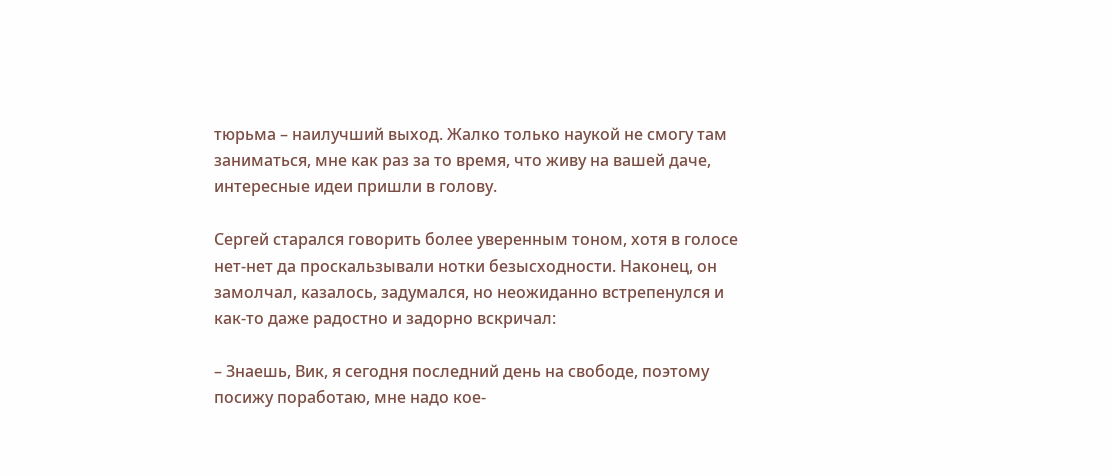тюрьма – наилучший выход. Жалко только наукой не смогу там заниматься, мне как раз за то время, что живу на вашей даче, интересные идеи пришли в голову.

Сергей старался говорить более уверенным тоном, хотя в голосе нет-нет да проскальзывали нотки безысходности. Наконец, он замолчал, казалось, задумался, но неожиданно встрепенулся и как-то даже радостно и задорно вскричал:

– Знаешь, Вик, я сегодня последний день на свободе, поэтому посижу поработаю, мне надо кое-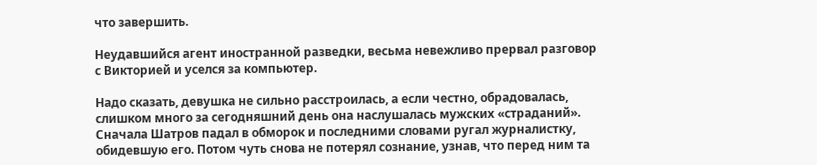что завершить.

Неудавшийся агент иностранной разведки, весьма невежливо прервал разговор с Викторией и уселся за компьютер.

Надо сказать, девушка не сильно расстроилась, а если честно, обрадовалась, слишком много за сегодняшний день она наслушалась мужских «страданий». Сначала Шатров падал в обморок и последними словами ругал журналистку, обидевшую его. Потом чуть снова не потерял сознание, узнав, что перед ним та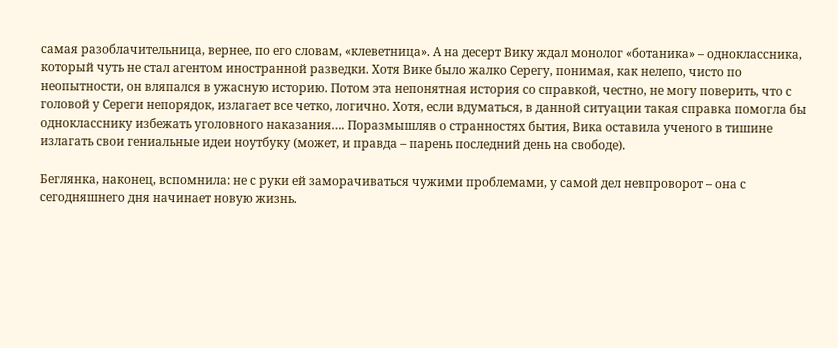самая разоблачительница, вернее, по его словам, «клеветница». А на десерт Вику ждал монолог «ботаника» – одноклассника, который чуть не стал агентом иностранной разведки. Хотя Вике было жалко Серегу, понимая, как нелепо, чисто по неопытности, он вляпался в ужасную историю. Потом эта непонятная история со справкой, честно, не могу поверить, что с головой у Сереги непорядок, излагает все четко, логично. Хотя, если вдуматься, в данной ситуации такая справка помогла бы однокласснику избежать уголовного наказания…. Поразмышляв о странностях бытия, Вика оставила ученого в тишине излагать свои гениальные идеи ноутбуку (может, и правда – парень последний день на свободе).

Беглянка, наконец, вспомнила: не с руки ей заморачиваться чужими проблемами, у самой дел невпроворот – она с сегодняшнего дня начинает новую жизнь.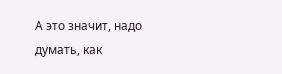А это значит, надо думать, как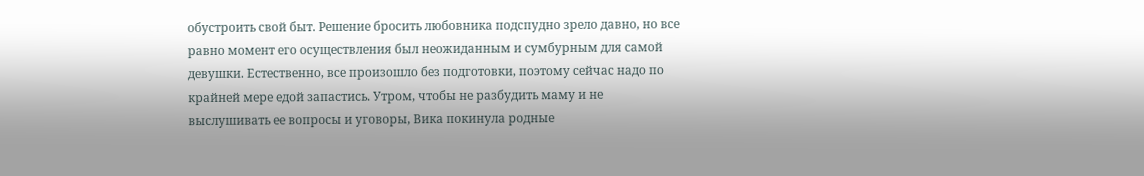обустроить свой быт. Решение бросить любовника подспудно зрело давно, но все равно момент его осуществления был неожиданным и сумбурным для самой девушки. Естественно, все произошло без подготовки, поэтому сейчас надо по крайней мере едой запастись. Утром, чтобы не разбудить маму и не выслушивать ее вопросы и уговоры, Вика покинула родные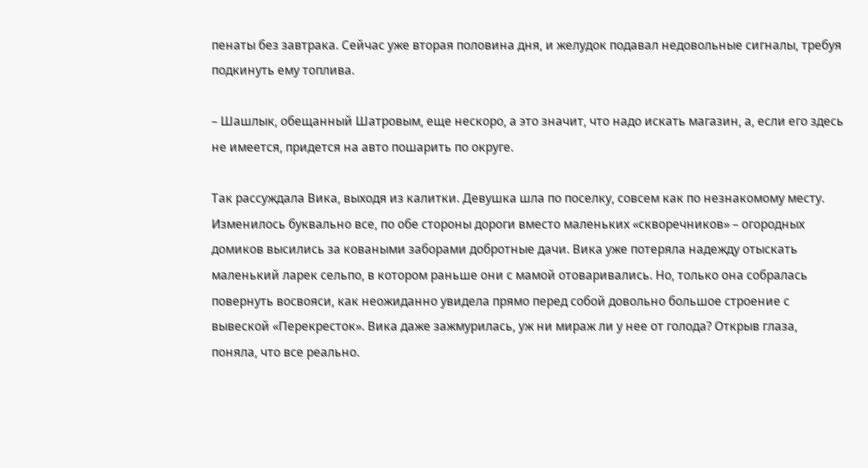пенаты без завтрака. Сейчас уже вторая половина дня, и желудок подавал недовольные сигналы, требуя подкинуть ему топлива.

– Шашлык, обещанный Шатровым, еще нескоро, а это значит, что надо искать магазин, а, если его здесь не имеется, придется на авто пошарить по округе.

Так рассуждала Вика, выходя из калитки. Девушка шла по поселку, совсем как по незнакомому месту. Изменилось буквально все, по обе стороны дороги вместо маленьких «скворечников» – огородных домиков высились за коваными заборами добротные дачи. Вика уже потеряла надежду отыскать маленький ларек сельпо, в котором раньше они с мамой отоваривались. Но, только она собралась повернуть восвояси, как неожиданно увидела прямо перед собой довольно большое строение с вывеской «Перекресток». Вика даже зажмурилась, уж ни мираж ли у нее от голода? Открыв глаза, поняла, что все реально.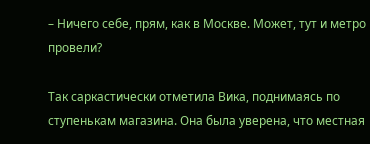– Ничего себе, прям, как в Москве. Может, тут и метро провели?

Так саркастически отметила Вика, поднимаясь по ступенькам магазина. Она была уверена, что местная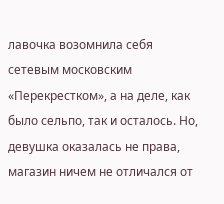лавочка возомнила себя сетевым московским «Перекрестком», а на деле, как было сельпо, так и осталось. Но, девушка оказалась не права, магазин ничем не отличался от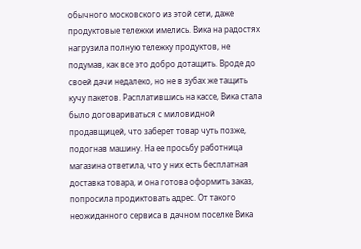обычного московского из этой сети, даже продуктовые тележки имелись. Вика на радостях нагрузила полную тележку продуктов, не подумав, как все это добро дотащить. Вроде до своей дачи недалеко, но не в зубах же тащить кучу пакетов. Расплатившись на кассе, Вика стала было договариваться с миловидной продавщицей, что заберет товар чуть позже, подогнав машину. На ее просьбу работница магазина ответила, что у них есть бесплатная доставка товара, и она готова оформить заказ, попросила продиктовать адрес. От такого неожиданного сервиса в дачном поселке Вика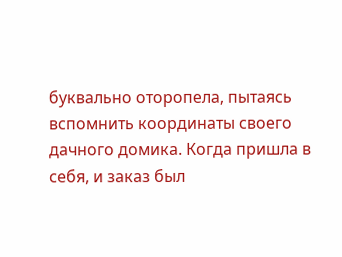буквально оторопела, пытаясь вспомнить координаты своего дачного домика. Когда пришла в себя, и заказ был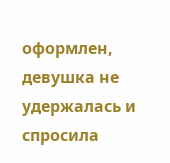оформлен, девушка не удержалась и спросила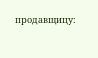продавщицу: